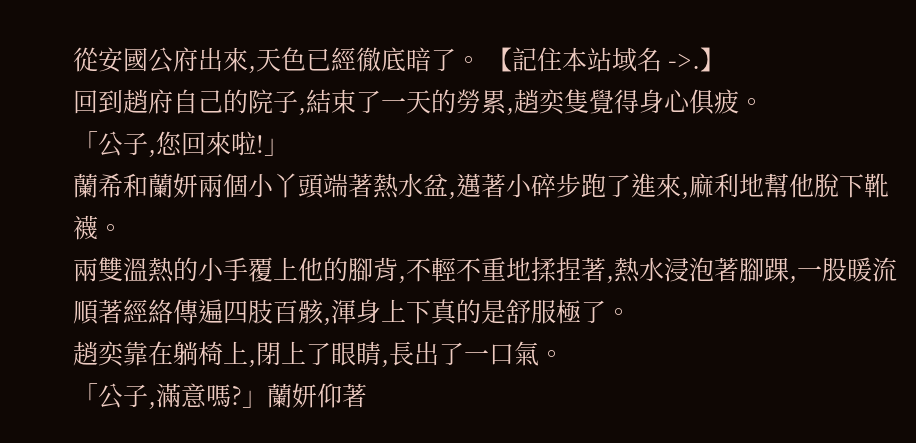從安國公府出來,天色已經徹底暗了。 【記住本站域名 ->.】
回到趙府自己的院子,結束了一天的勞累,趙奕隻覺得身心俱疲。
「公子,您回來啦!」
蘭希和蘭妍兩個小丫頭端著熱水盆,邁著小碎步跑了進來,麻利地幫他脫下靴襪。
兩雙溫熱的小手覆上他的腳背,不輕不重地揉捏著,熱水浸泡著腳踝,一股暖流順著經絡傳遍四肢百骸,渾身上下真的是舒服極了。
趙奕靠在躺椅上,閉上了眼睛,長出了一口氣。
「公子,滿意嗎?」蘭妍仰著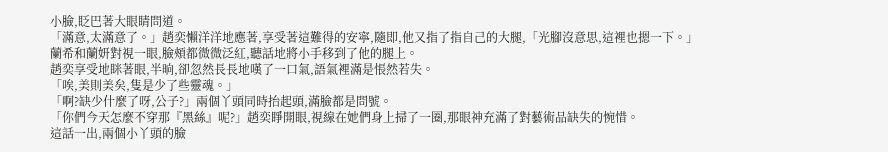小臉,眨巴著大眼睛問道。
「滿意,太滿意了。」趙奕懶洋洋地應著,享受著這難得的安寧,隨即,他又指了指自己的大腿,「光腳沒意思,這裡也摁一下。」
蘭希和蘭妍對視一眼,臉頰都微微泛紅,聽話地將小手移到了他的腿上。
趙奕享受地眯著眼,半晌,卻忽然長長地嘆了一口氣,語氣裡滿是悵然若失。
「唉,美則美矣,隻是少了些靈魂。」
「啊?缺少什麼了呀,公子?」兩個丫頭同時抬起頭,滿臉都是問號。
「你們今天怎麼不穿那『黑絲』呢?」趙奕睜開眼,視線在她們身上掃了一圈,那眼神充滿了對藝術品缺失的惋惜。
這話一出,兩個小丫頭的臉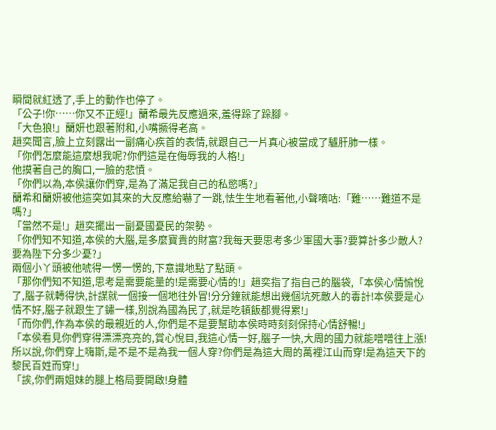瞬間就紅透了,手上的動作也停了。
「公子!你……你又不正經!」蘭希最先反應過來,羞得跺了跺腳。
「大色狼!」蘭妍也跟著附和,小嘴撅得老高。
趙奕聞言,臉上立刻露出一副痛心疾首的表情,就跟自己一片真心被當成了驢肝肺一樣。
「你們怎麼能這麼想我呢?你們這是在侮辱我的人格!」
他摸著自己的胸口,一臉的悲憤。
「你們以為,本侯讓你們穿,是為了滿足我自己的私慾嗎?」
蘭希和蘭妍被他這突如其來的大反應給嚇了一跳,怯生生地看著他,小聲嘀咕:「難……難道不是嗎?」
「當然不是!」趙奕擺出一副憂國憂民的架勢。
「你們知不知道,本侯的大腦,是多麼寶貴的財富?我每天要思考多少軍國大事?要算計多少敵人?要為陛下分多少憂?」
兩個小丫頭被他唬得一愣一愣的,下意識地點了點頭。
「那你們知不知道,思考是需要能量的!是需要心情的!」趙奕指了指自己的腦袋,「本侯心情愉悅了,腦子就轉得快,計謀就一個接一個地往外冒!分分鐘就能想出幾個坑死敵人的毒計!本侯要是心情不好,腦子就跟生了鏽一樣,別說為國為民了,就是吃頓飯都覺得累!」
「而你們,作為本侯的最親近的人,你們是不是要幫助本侯時時刻刻保持心情舒暢!」
「本侯看見你們穿得漂漂亮亮的,賞心悅目,我這心情一好,腦子一快,大周的國力就能噌噌往上漲!所以說,你們穿上嗨斯,是不是不是為我一個人穿?你們是為這大周的萬裡江山而穿!是為這天下的黎民百姓而穿!」
「誒,你們兩姐妹的腿上格局要開啟!身體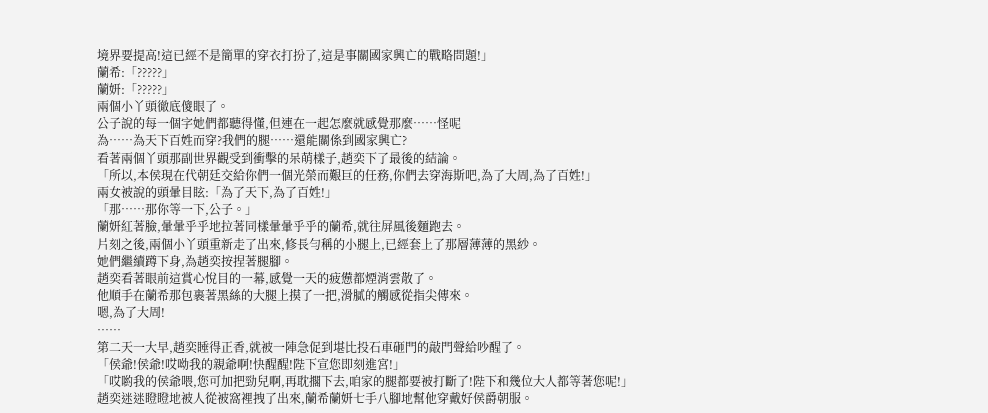境界要提高!這已經不是簡單的穿衣打扮了,這是事關國家興亡的戰略問題!」
蘭希:「?????」
蘭妍:「?????」
兩個小丫頭徹底傻眼了。
公子說的每一個字她們都聽得懂,但連在一起怎麼就感覺那麼……怪呢
為……為天下百姓而穿?我們的腿……還能關係到國家興亡?
看著兩個丫頭那副世界觀受到衝擊的呆萌樣子,趙奕下了最後的結論。
「所以,本侯現在代朝廷交給你們一個光榮而艱巨的任務,你們去穿海斯吧,為了大周,為了百姓!」
兩女被說的頭暈目眩:「為了天下,為了百姓!」
「那……那你等一下,公子。」
蘭妍紅著臉,暈暈乎乎地拉著同樣暈暈乎乎的蘭希,就往屏風後麵跑去。
片刻之後,兩個小丫頭重新走了出來,修長勻稱的小腿上,已經套上了那層薄薄的黑紗。
她們繼續蹲下身,為趙奕按捏著腿腳。
趙奕看著眼前這賞心悅目的一幕,感覺一天的疲憊都煙消雲散了。
他順手在蘭希那包裹著黑絲的大腿上摸了一把,滑膩的觸感從指尖傳來。
嗯,為了大周!
……
第二天一大早,趙奕睡得正香,就被一陣急促到堪比投石車砸門的敲門聲給吵醒了。
「侯爺!侯爺!哎呦我的親爺啊!快醒醒!陛下宣您即刻進宮!」
「哎喲我的侯爺喂,您可加把勁兒啊,再耽擱下去,咱家的腿都要被打斷了!陛下和幾位大人都等著您呢!」
趙奕迷迷瞪瞪地被人從被窩裡拽了出來,蘭希蘭妍七手八腳地幫他穿戴好侯爵朝服。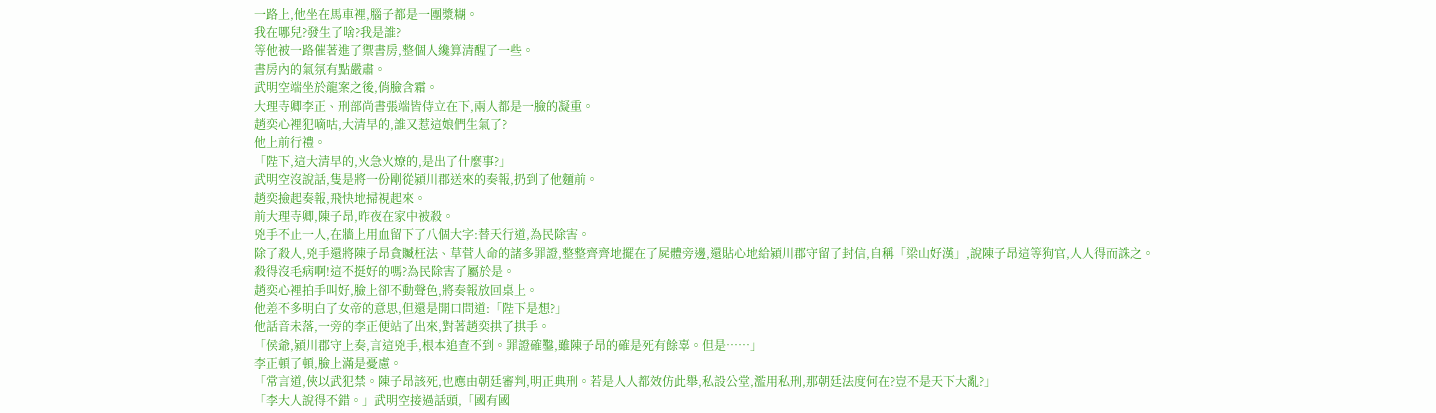一路上,他坐在馬車裡,腦子都是一團漿糊。
我在哪兒?發生了啥?我是誰?
等他被一路催著進了禦書房,整個人纔算清醒了一些。
書房內的氣氛有點嚴肅。
武明空端坐於龍案之後,俏臉含霜。
大理寺卿李正、刑部尚書張端皆侍立在下,兩人都是一臉的凝重。
趙奕心裡犯嘀咕,大清早的,誰又惹這娘們生氣了?
他上前行禮。
「陛下,這大清早的,火急火燎的,是出了什麼事?」
武明空沒說話,隻是將一份剛從潁川郡送來的奏報,扔到了他麵前。
趙奕撿起奏報,飛快地掃視起來。
前大理寺卿,陳子昂,昨夜在家中被殺。
兇手不止一人,在牆上用血留下了八個大字:替天行道,為民除害。
除了殺人,兇手還將陳子昂貪贓枉法、草菅人命的諸多罪證,整整齊齊地擺在了屍體旁邊,還貼心地給潁川郡守留了封信,自稱「梁山好漢」,說陳子昂這等狗官,人人得而誅之。
殺得沒毛病啊!這不挺好的嗎?為民除害了屬於是。
趙奕心裡拍手叫好,臉上卻不動聲色,將奏報放回桌上。
他差不多明白了女帝的意思,但還是開口問道:「陛下是想?」
他話音未落,一旁的李正便站了出來,對著趙奕拱了拱手。
「侯爺,潁川郡守上奏,言這兇手,根本追查不到。罪證確鑿,雖陳子昂的確是死有餘辜。但是……」
李正頓了頓,臉上滿是憂慮。
「常言道,俠以武犯禁。陳子昂該死,也應由朝廷審判,明正典刑。若是人人都效仿此舉,私設公堂,濫用私刑,那朝廷法度何在?豈不是天下大亂?」
「李大人說得不錯。」武明空接過話頭,「國有國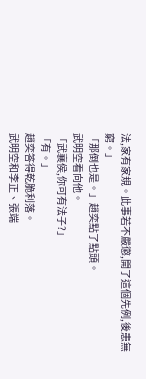法,家有家規。此事若不嚴懲,開了這個先例,後患無窮。」
「那倒也是。」趙奕點了點頭。
武明空看向他。
「武襄侯,你可有法子?」
「有。」
趙奕答得乾脆利落。
武明空和李正、張端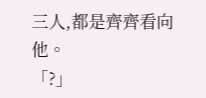三人,都是齊齊看向他。
「?」